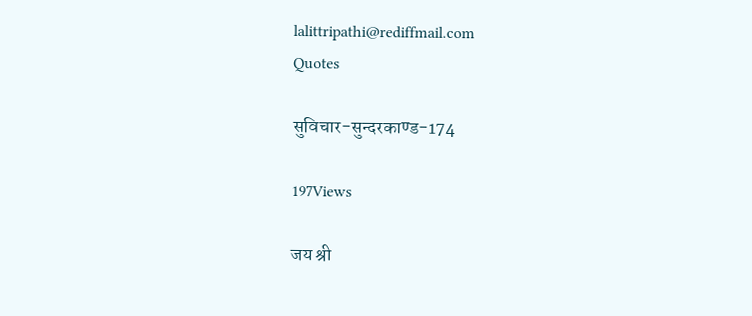lalittripathi@rediffmail.com
Quotes

सुविचार-सुन्दरकाण्ड-174

197Views

जय श्री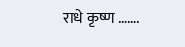राधे कृष्ण …….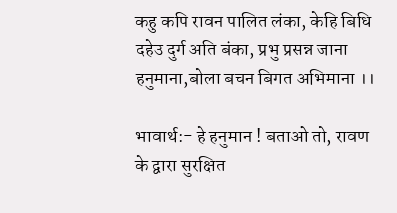कहु कपि रावन पालित लंका, केहि बिधि दहेउ दुर्ग अति बंका, प्रभु प्रसन्न जाना हनुमाना,बोला बचन बिगत अभिमाना ।।

भावार्थ:- हे हनुमान ! बताओ तो, रावण के द्वारा सुरक्षित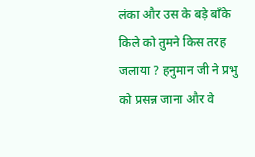लंका और उस के बड़े बाँके किले को तुमने किस तरह जलाया ? हनुमान जी ने प्रभु को प्रसन्न जाना और वे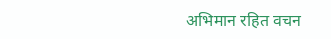अभिमान रहित वचन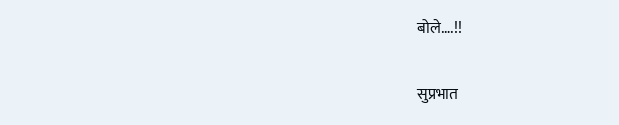बोले….!!

सुप्रभात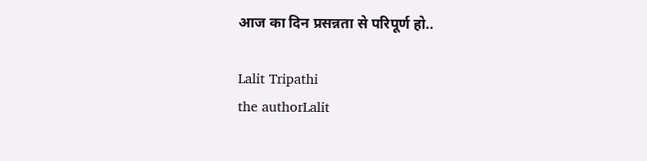आज का दिन प्रसन्नता से परिपूर्ण हो..

Lalit Tripathi
the authorLalit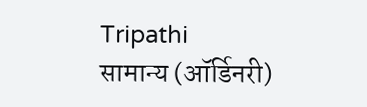Tripathi
सामान्य (ऑर्डिनरी)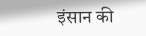इंसान की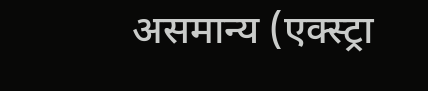असमान्य (एक्स्ट्रा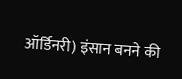ऑर्डिनरी) इंसान बनने की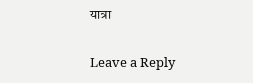यात्रा

Leave a Reply